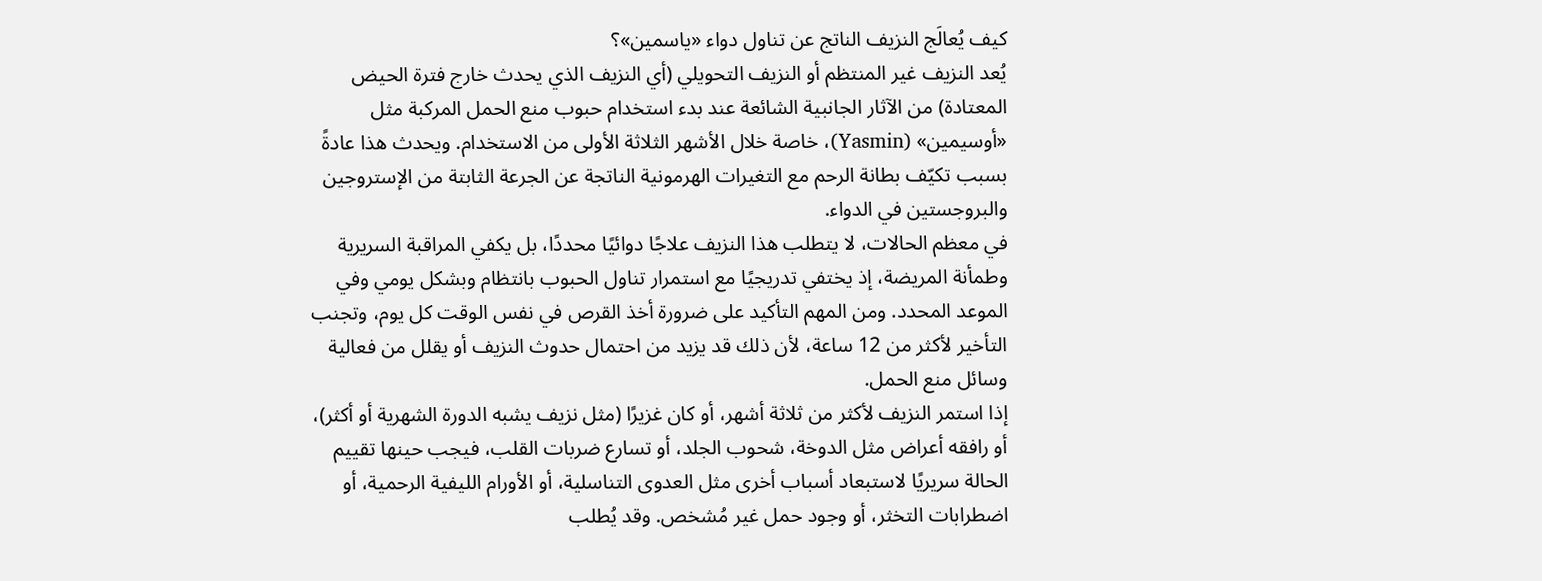كيف يُعالَج النزيف الناتج عن تناول دواء «ياسمين»؟
يُعد النزيف غير المنتظم أو النزيف التحويلي (أي النزيف الذي يحدث خارج فترة الحيض المعتادة) من الآثار الجانبية الشائعة عند بدء استخدام حبوب منع الحمل المركبة مثل «أوسيمين» (Yasmin)، خاصة خلال الأشهر الثلاثة الأولى من الاستخدام. ويحدث هذا عادةً بسبب تكيّف بطانة الرحم مع التغيرات الهرمونية الناتجة عن الجرعة الثابتة من الإستروجين والبروجستين في الدواء.
في معظم الحالات، لا يتطلب هذا النزيف علاجًا دوائيًا محددًا، بل يكفي المراقبة السريرية وطمأنة المريضة، إذ يختفي تدريجيًا مع استمرار تناول الحبوب بانتظام وبشكل يومي وفي الموعد المحدد. ومن المهم التأكيد على ضرورة أخذ القرص في نفس الوقت كل يوم، وتجنب التأخير لأكثر من 12 ساعة، لأن ذلك قد يزيد من احتمال حدوث النزيف أو يقلل من فعالية وسائل منع الحمل.
إذا استمر النزيف لأكثر من ثلاثة أشهر، أو كان غزيرًا (مثل نزيف يشبه الدورة الشهرية أو أكثر)، أو رافقه أعراض مثل الدوخة، شحوب الجلد، أو تسارع ضربات القلب، فيجب حينها تقييم الحالة سريريًا لاستبعاد أسباب أخرى مثل العدوى التناسلية، أو الأورام الليفية الرحمية، أو اضطرابات التخثر، أو وجود حمل غير مُشخص. وقد يُطلب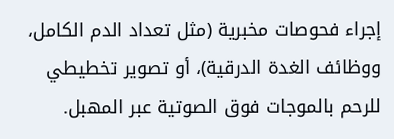إجراء فحوصات مخبرية (مثل تعداد الدم الكامل، ووظائف الغدة الدرقية)، أو تصوير تخطيطي للرحم بالموجات فوق الصوتية عبر المهبل.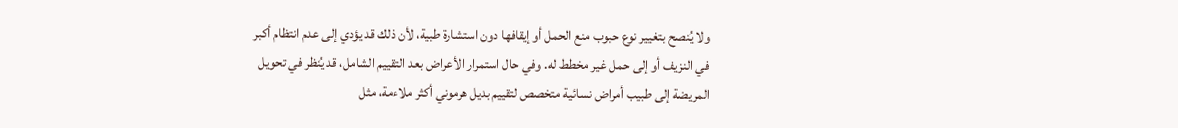ولا يُنصح بتغيير نوع حبوب منع الحمل أو إيقافها دون استشارة طبية، لأن ذلك قد يؤدي إلى عدم انتظام أكبر في النزيف أو إلى حمل غير مخطط له. وفي حال استمرار الأعراض بعد التقييم الشامل، قد يُنظر في تحويل المريضة إلى طبيب أمراض نسائية متخصص لتقييم بديل هرموني أكثر ملاءمة، مثل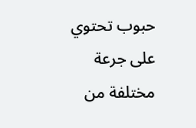حبوب تحتوي على جرعة مختلفة من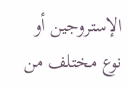الإستروجين أو نوع مختلف من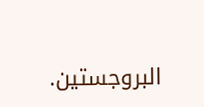البروجستين.